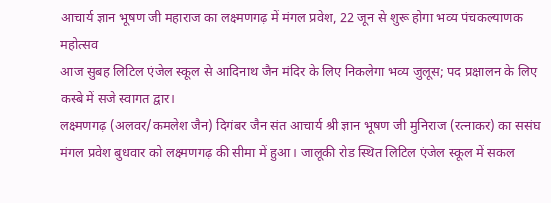आचार्य ज्ञान भूषण जी महाराज का लक्ष्मणगढ़ में मंगल प्रवेश, 22 जून से शुरू होगा भव्य पंचकल्याणक महोत्सव
आज सुबह लिटिल एंजेल स्कूल से आदिनाथ जैन मंदिर के लिए निकलेगा भव्य जुलूस; पद प्रक्षालन के लिए कस्बे में सजे स्वागत द्वार।
लक्ष्मणगढ़ (अलवर/कमलेश जैन) दिगंबर जैन संत आचार्य श्री ज्ञान भूषण जी मुनिराज (रत्नाकर) का ससंघ मंगल प्रवेश बुधवार को लक्ष्मणगढ़ की सीमा में हुआ। जालूकी रोड स्थित लिटिल एंजेल स्कूल में सकल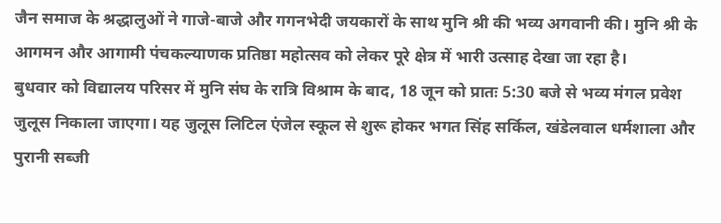जैन समाज के श्रद्धालुओं ने गाजे-बाजे और गगनभेदी जयकारों के साथ मुनि श्री की भव्य अगवानी की। मुनि श्री के आगमन और आगामी पंचकल्याणक प्रतिष्ठा महोत्सव को लेकर पूरे क्षेत्र में भारी उत्साह देखा जा रहा है।
बुधवार को विद्यालय परिसर में मुनि संघ के रात्रि विश्राम के बाद, 18 जून को प्रातः 5:30 बजे से भव्य मंगल प्रवेश जुलूस निकाला जाएगा। यह जुलूस लिटिल एंजेल स्कूल से शुरू होकर भगत सिंह सर्किल, खंडेलवाल धर्मशाला और पुरानी सब्जी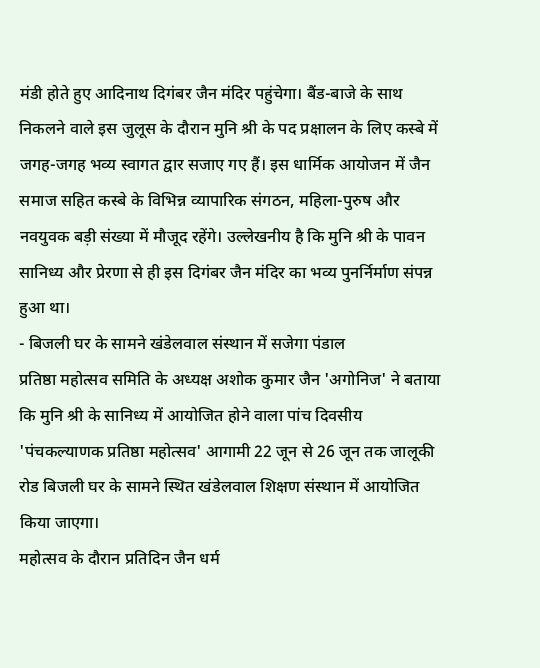मंडी होते हुए आदिनाथ दिगंबर जैन मंदिर पहुंचेगा। बैंड-बाजे के साथ निकलने वाले इस जुलूस के दौरान मुनि श्री के पद प्रक्षालन के लिए कस्बे में जगह-जगह भव्य स्वागत द्वार सजाए गए हैं। इस धार्मिक आयोजन में जैन समाज सहित कस्बे के विभिन्न व्यापारिक संगठन, महिला-पुरुष और नवयुवक बड़ी संख्या में मौजूद रहेंगे। उल्लेखनीय है कि मुनि श्री के पावन सानिध्य और प्रेरणा से ही इस दिगंबर जैन मंदिर का भव्य पुनर्निर्माण संपन्न हुआ था।
- बिजली घर के सामने खंडेलवाल संस्थान में सजेगा पंडाल
प्रतिष्ठा महोत्सव समिति के अध्यक्ष अशोक कुमार जैन 'अगोनिज' ने बताया कि मुनि श्री के सानिध्य में आयोजित होने वाला पांच दिवसीय 'पंचकल्याणक प्रतिष्ठा महोत्सव' आगामी 22 जून से 26 जून तक जालूकी रोड बिजली घर के सामने स्थित खंडेलवाल शिक्षण संस्थान में आयोजित किया जाएगा।
महोत्सव के दौरान प्रतिदिन जैन धर्म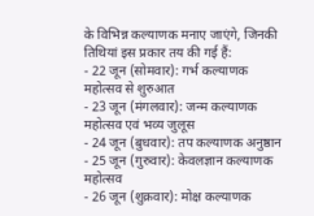के विभिन्न कल्याणक मनाए जाएंगे, जिनकी तिथियां इस प्रकार तय की गई हैं:
- 22 जून (सोमवार): गर्भ कल्याणक महोत्सव से शुरुआत
- 23 जून (मंगलवार): जन्म कल्याणक महोत्सव एवं भव्य जुलूस
- 24 जून (बुधवार): तप कल्याणक अनुष्ठान
- 25 जून (गुरुवार): केवलज्ञान कल्याणक महोत्सव
- 26 जून (शुक्रवार): मोक्ष कल्याणक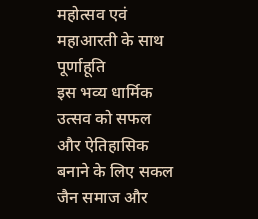महोत्सव एवं महाआरती के साथ पूर्णाहूति
इस भव्य धार्मिक उत्सव को सफल और ऐतिहासिक बनाने के लिए सकल जैन समाज और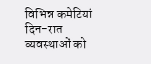विभिन्न कमेटियां दिन-रात व्यवस्थाओं को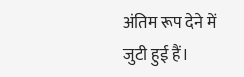अंतिम रूप देने में जुटी हुई हैं।